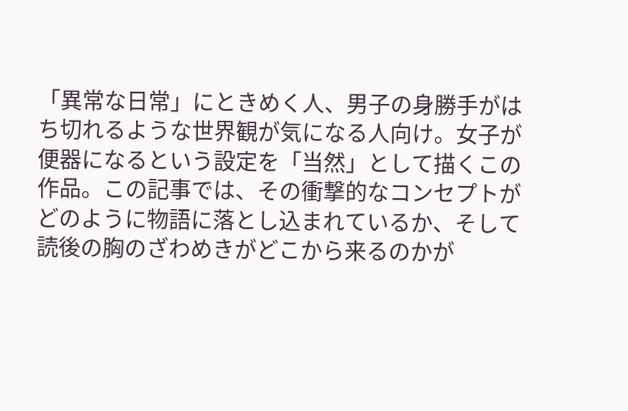「異常な日常」にときめく人、男子の身勝手がはち切れるような世界観が気になる人向け。女子が便器になるという設定を「当然」として描くこの作品。この記事では、その衝撃的なコンセプトがどのように物語に落とし込まれているか、そして読後の胸のざわめきがどこから来るのかが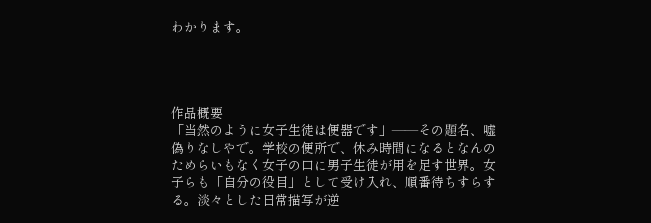わかります。




作品概要
「当然のように女子生徒は便器です」――その題名、嘘偽りなしやで。学校の便所で、休み時間になるとなんのためらいもなく女子の口に男子生徒が用を足す世界。女子らも「自分の役目」として受け入れ、順番待ちすらする。淡々とした日常描写が逆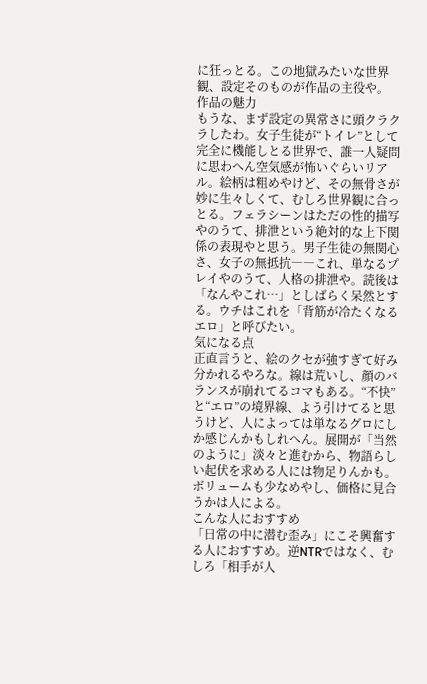に狂っとる。この地獄みたいな世界観、設定そのものが作品の主役や。
作品の魅力
もうな、まず設定の異常さに頭クラクラしたわ。女子生徒が“トイレ”として完全に機能しとる世界で、誰一人疑問に思わへん空気感が怖いぐらいリアル。絵柄は粗めやけど、その無骨さが妙に生々しくて、むしろ世界観に合っとる。フェラシーンはただの性的描写やのうて、排泄という絶対的な上下関係の表現やと思う。男子生徒の無関心さ、女子の無抵抗――これ、単なるプレイやのうて、人格の排泄や。読後は「なんやこれ…」としばらく呆然とする。ウチはこれを「背筋が冷たくなるエロ」と呼びたい。
気になる点
正直言うと、絵のクセが強すぎて好み分かれるやろな。線は荒いし、顔のバランスが崩れてるコマもある。“不快”と“エロ”の境界線、よう引けてると思うけど、人によっては単なるグロにしか感じんかもしれへん。展開が「当然のように」淡々と進むから、物語らしい起伏を求める人には物足りんかも。ボリュームも少なめやし、価格に見合うかは人による。
こんな人におすすめ
「日常の中に潜む歪み」にこそ興奮する人におすすめ。逆NTRではなく、むしろ「相手が人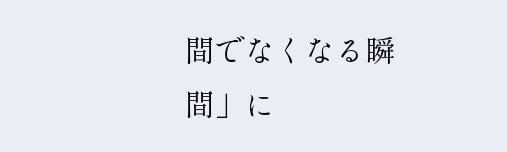間でなくなる瞬間」に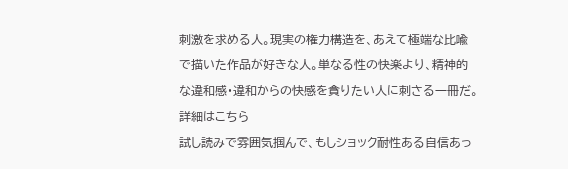刺激を求める人。現実の権力構造を、あえて極端な比喩で描いた作品が好きな人。単なる性の快楽より、精神的な違和感・違和からの快感を貪りたい人に刺さる一冊だ。
詳細はこちら
試し読みで雰囲気掴んで、もしショック耐性ある自信あっ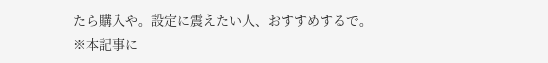たら購入や。設定に震えたい人、おすすめするで。
※本記事に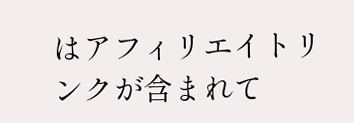はアフィリエイトリンクが含まれて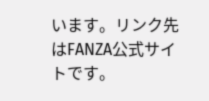います。リンク先はFANZA公式サイトです。